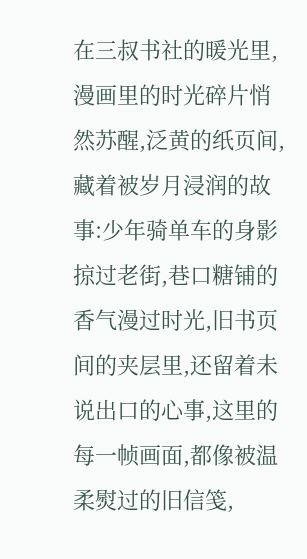在三叔书社的暖光里,漫画里的时光碎片悄然苏醒,泛黄的纸页间,藏着被岁月浸润的故事:少年骑单车的身影掠过老街,巷口糖铺的香气漫过时光,旧书页间的夹层里,还留着未说出口的心事,这里的每一帧画面,都像被温柔熨过的旧信笺,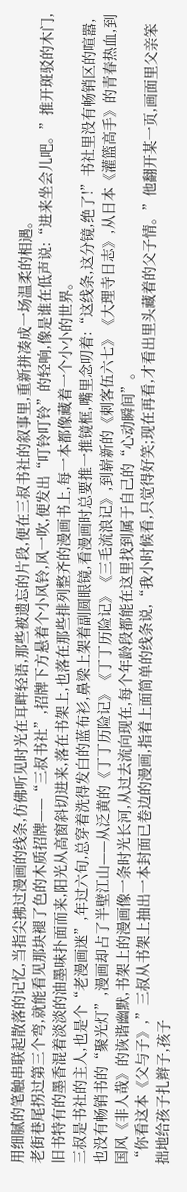用细腻的笔触串联起散落的记忆,当指尖拂过漫画的线条,仿佛听见时光在耳畔轻语,那些被遗忘的片段,便在三叔书社的叙事里,重新拼凑成一场温柔的相遇。
老街巷尾拐过第三个弯,就能看见那块褪了色的木质招牌——“三叔书社”,招牌下方悬着个小风铃,风一吹,便发出“叮铃叮铃”的轻响,像是谁在低声说:“进来坐会儿吧。”推开斑驳的木门,旧书特有的墨香混着淡淡的油墨味扑面而来,阳光从高窗斜切进来,落在书架上,也落在那些排列整齐的漫画书上,每一本都像藏着一个小小的世界。
三叔是书社的主人,也是个“老漫画迷”,年过六旬,总穿着洗得发白的蓝布衫,鼻梁上架着副圆眼镜,看漫画时总要推一推镜框,嘴里念叨着:“这线条,这分镜,绝了!”书社里没有畅销区的喧嚣,也没有畅销书的“聚光灯”,漫画却占了半壁江山——从泛黄的《丁丁历险记》《丁丁历险记》《三毛流浪记》,到崭新的《刺客伍六七》《大理寺日志》,从日本《灌篮高手》的青春热血,到国风《非人哉》的诙谐幽默,书架上的漫画像一条时光长河,从过去流向现在,每个年龄段都能在这里找到属于自己的“心动瞬间”。
“你看这本《父与子》,”三叔从书架上抽出一本封面已卷边的漫画,指着上面简单的线条说,“我小时候看,只觉得好笑;现在再看,才看出里头藏着的父子情。”他翻开某一页,画面里父亲笨拙地给孩子扎辫子,孩子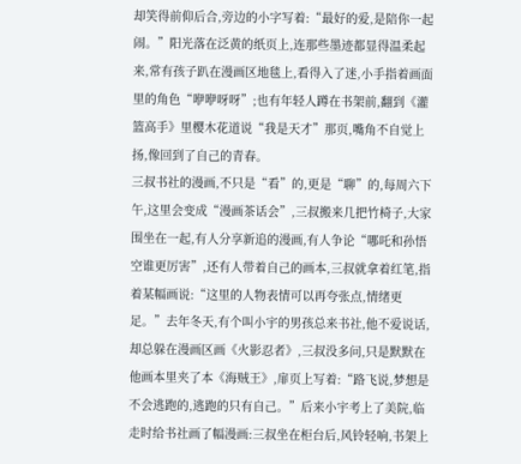却笑得前仰后合,旁边的小字写着:“最好的爱,是陪你一起闹。”阳光落在泛黄的纸页上,连那些墨迹都显得温柔起来,常有孩子趴在漫画区地毯上,看得入了迷,小手指着画面里的角色“咿咿呀呀”;也有年轻人蹲在书架前,翻到《灌篮高手》里樱木花道说“我是天才”那页,嘴角不自觉上扬,像回到了自己的青春。
三叔书社的漫画,不只是“看”的,更是“聊”的,每周六下午,这里会变成“漫画茶话会”,三叔搬来几把竹椅子,大家围坐在一起,有人分享新追的漫画,有人争论“哪吒和孙悟空谁更厉害”,还有人带着自己的画本,三叔就拿着红笔,指着某幅画说:“这里的人物表情可以再夸张点,情绪更足。”去年冬天,有个叫小宇的男孩总来书社,他不爱说话,却总躲在漫画区画《火影忍者》,三叔没多问,只是默默在他画本里夹了本《海贼王》,扉页上写着:“路飞说,梦想是不会逃跑的,逃跑的只有自己。”后来小宇考上了美院,临走时给书社画了幅漫画:三叔坐在柜台后,风铃轻响,书架上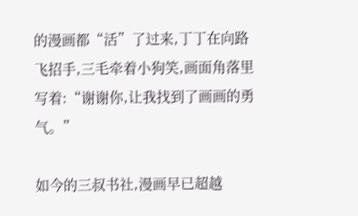的漫画都“活”了过来,丁丁在向路飞招手,三毛牵着小狗笑,画面角落里写着:“谢谢你,让我找到了画画的勇气。”

如今的三叔书社,漫画早已超越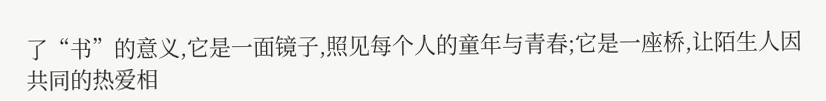了“书”的意义,它是一面镜子,照见每个人的童年与青春;它是一座桥,让陌生人因共同的热爱相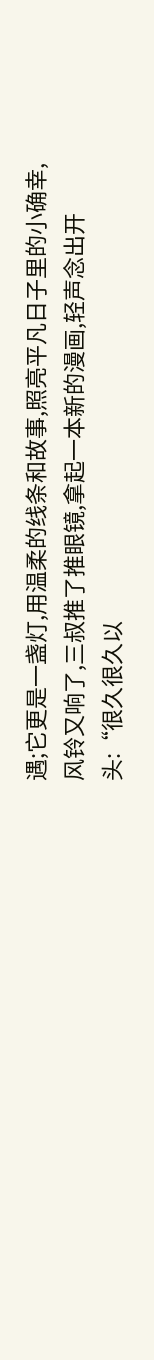遇;它更是一盏灯,用温柔的线条和故事,照亮平凡日子里的小确幸,风铃又响了,三叔推了推眼镜,拿起一本新的漫画,轻声念出开头:“很久很久以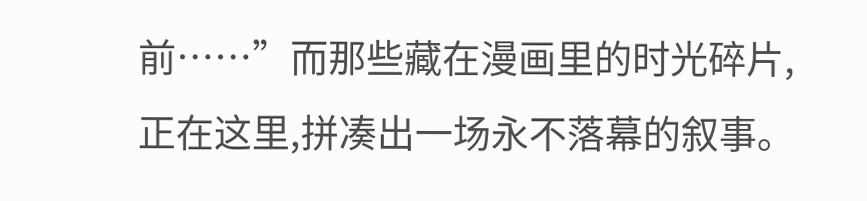前……”而那些藏在漫画里的时光碎片,正在这里,拼凑出一场永不落幕的叙事。